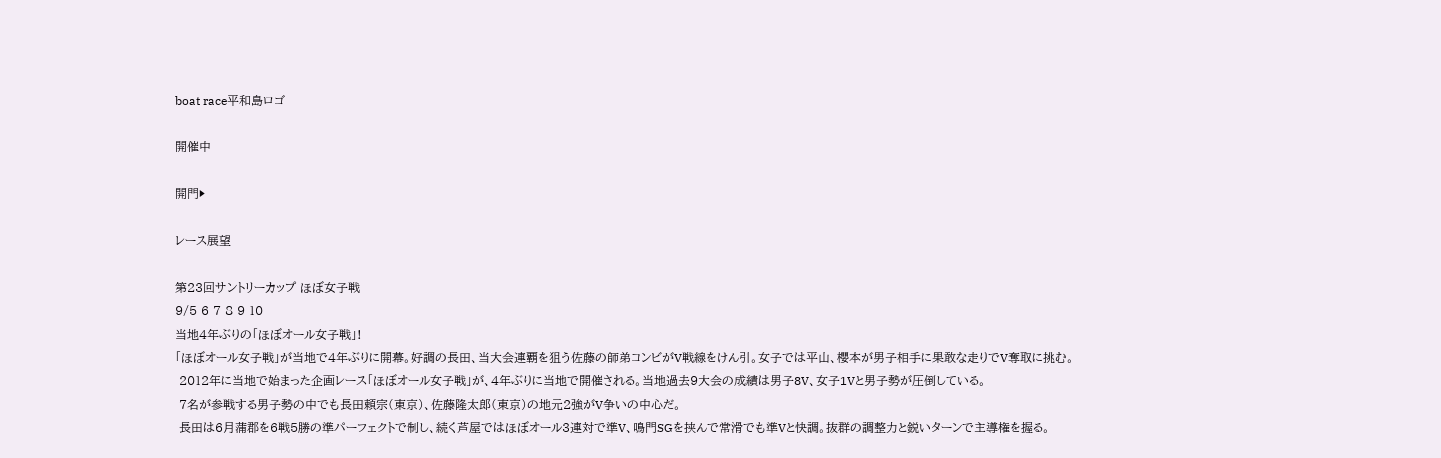boat race平和島ロゴ

開催中

開門▶

レース展望

第23回サントリーカップ ほぼ女子戦
9/5 6 7 8 9 10
当地4年ぶりの「ほぼオール女子戦」!
「ほぼオール女子戦」が当地で4年ぶりに開幕。好調の長田、当大会連覇を狙う佐藤の師弟コンビがV戦線をけん引。女子では平山、櫻本が男子相手に果敢な走りでV奪取に挑む。
 2012年に当地で始まった企画レース「ほぼオール女子戦」が、4年ぶりに当地で開催される。当地過去9大会の成績は男子8V、女子1Vと男子勢が圧倒している。
 7名が参戦する男子勢の中でも長田頼宗(東京)、佐藤隆太郎(東京)の地元2強がV争いの中心だ。
 長田は6月蒲郡を6戦5勝の準パーフェクトで制し、続く芦屋ではほぼオール3連対で準V、鳴門SGを挟んで常滑でも準Vと快調。抜群の調整力と鋭いターンで主導権を握る。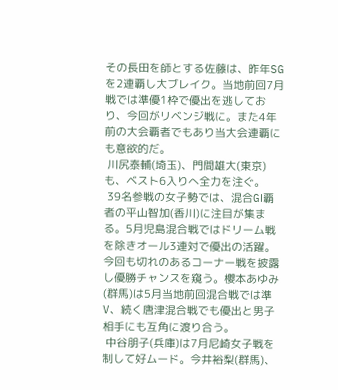その長田を師とする佐藤は、昨年SGを2連覇し大ブレイク。当地前回7月戦では準優1枠で優出を逃しており、今回がリベンジ戦に。また4年前の大会覇者でもあり当大会連覇にも意欲的だ。
 川尻泰輔(埼玉)、門間雄大(東京)も、ベスト6入りへ全力を注ぐ。
 39名参戦の女子勢では、混合GⅠ覇者の平山智加(香川)に注目が集まる。5月児島混合戦ではドリーム戦を除きオール3連対で優出の活躍。今回も切れのあるコーナー戦を披露し優勝チャンスを窺う。櫻本あゆみ(群馬)は5月当地前回混合戦では準V、続く唐津混合戦でも優出と男子相手にも互角に渡り合う。
 中谷朋子(兵庫)は7月尼崎女子戦を制して好ムード。今井裕梨(群馬)、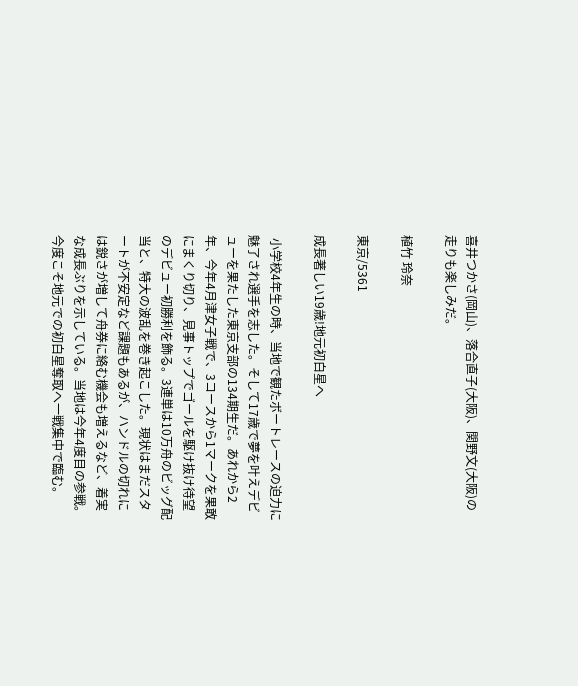喜井つかさ(岡山)、落合直子(大阪)、関野文(大阪)の走りも楽しみだ。

植竹 玲奈

東京/5361

成長著しい19歳!地元初白星へ

 小学校4年生の時、当地で観たボートレースの迫力に魅了され選手を志した。そして17歳で夢を叶えデビューを果たした東京支部の134期生だ。あれから2年、今年4月津女子戦で、3コースから1マークを果敢にまくり切り、見事トップでゴールを駆け抜け待望のデビュー初勝利を飾る。3連単は10万舟のビッグ配当と、特大の波乱を巻き起こした。現状はまだスタートが不安定など課題もあるが、ハンドルの切れには鋭さが増して舟券に絡む機会も増えるなど、着実な成長ぶりを示している。当地は今年4度目の参戦。今度こそ地元での初白星奪取へ一戦集中で臨む。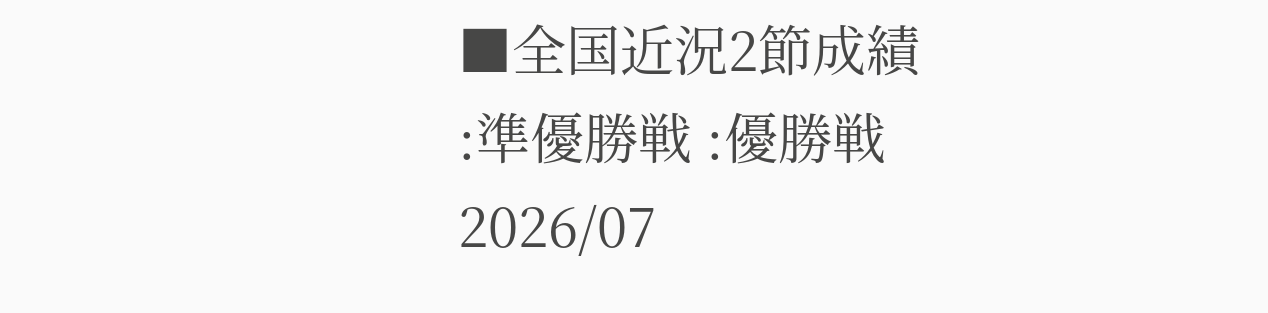■全国近況2節成績
:準優勝戦 :優勝戦
2026/07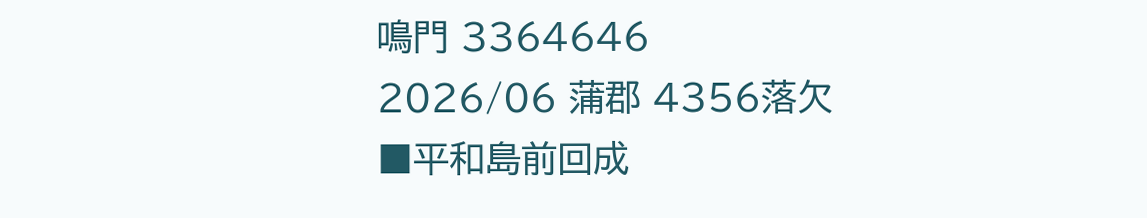鳴門 3364646
2026/06 蒲郡 4356落欠
■平和島前回成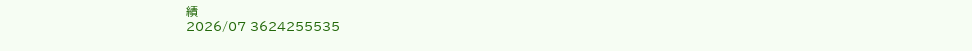績
2026/07 3624255535